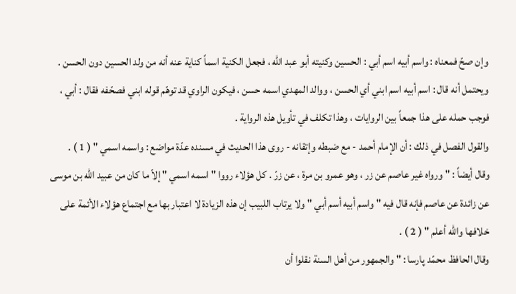وإن صحّ فمعناه : واسم أبيه اسم أبي : الحسين وكنيته أبو عبد الله ، فجعل الكنية اسماً كناية عنه أنه من ولد الحسين دون الحسن .
ويحتمل أنه قال : اسم أبيه اسم ابني أي الحسن ، ووالد المهدي اسمه حسن ، فيكون الراوي قد توهّم قوله ابني فصحّفه فقال : أبي ، فوجب حمله على هذا جمعاً بين الروايات ، وهذا تكلف في تأويل هذه الرواية .
والقول الفصل في ذلك : أن الإمام أحمد - مع ضبطه وإتقانه - روى هذا الحديث في مسنده عدّة مواضع : واسمه اسمي " ( 1 ) .
وقال أيضاً : " ورواه غير عاصم عن زر ، وهو عمرو بن مرة ، عن زرّ . كل هؤلاء رووا " اسمه اسمي " إلاّ ما كان من عبيد الله بن موسى عن زائدة عن عاصم فإنه قال فيه " واسم أبيه أسم أبي " ولا يرتاب اللبيب إن هذه الزيادة لا اعتبار بها مع اجتماع هؤلاء الأئمة على خلافها والله أعلم " ( 2 ) .
وقال الحافظ محمّد پارسا : " والجمهور من أهل السنة نقلوا أن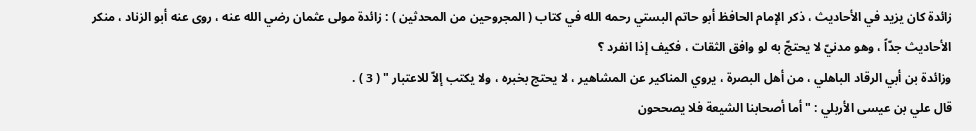زائدة كان يزيد في الأحاديث ، ذكر الإمام الحافظ أبو حاتم البستي رحمه الله في كتاب ( المجروحين من المحدثين ) : زائدة مولى عثمان رضي الله عنه ، روى عنه أبو الزناد ، منكر الأحاديث جدّاً ، وهو مدنيّ لا يحتجّ به لو وافق الثقات ، فكيف إذا انفرد ؟
وزائدة بن أبي الرقاد الباهلي ، من أهل البصرة ، يروي المناكير عن المشاهير ، لا يحتج بخبره ، ولا يكتب إلاّ للاعتبار " ( 3 ) .
قال علي بن عيسى الأربلي : " أما أصحابنا الشيعة فلا يصححون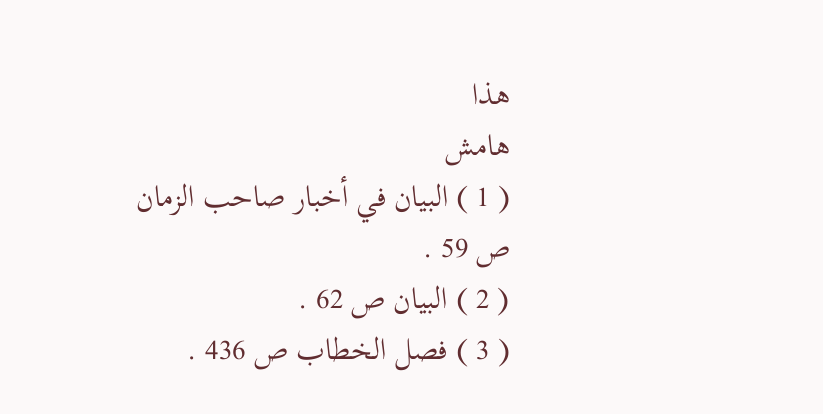هذا
هامش
( 1 ) البيان في أخبار صاحب الزمان ص 59 .
( 2 ) البيان ص 62 .
( 3 ) فصل الخطاب ص 436 .